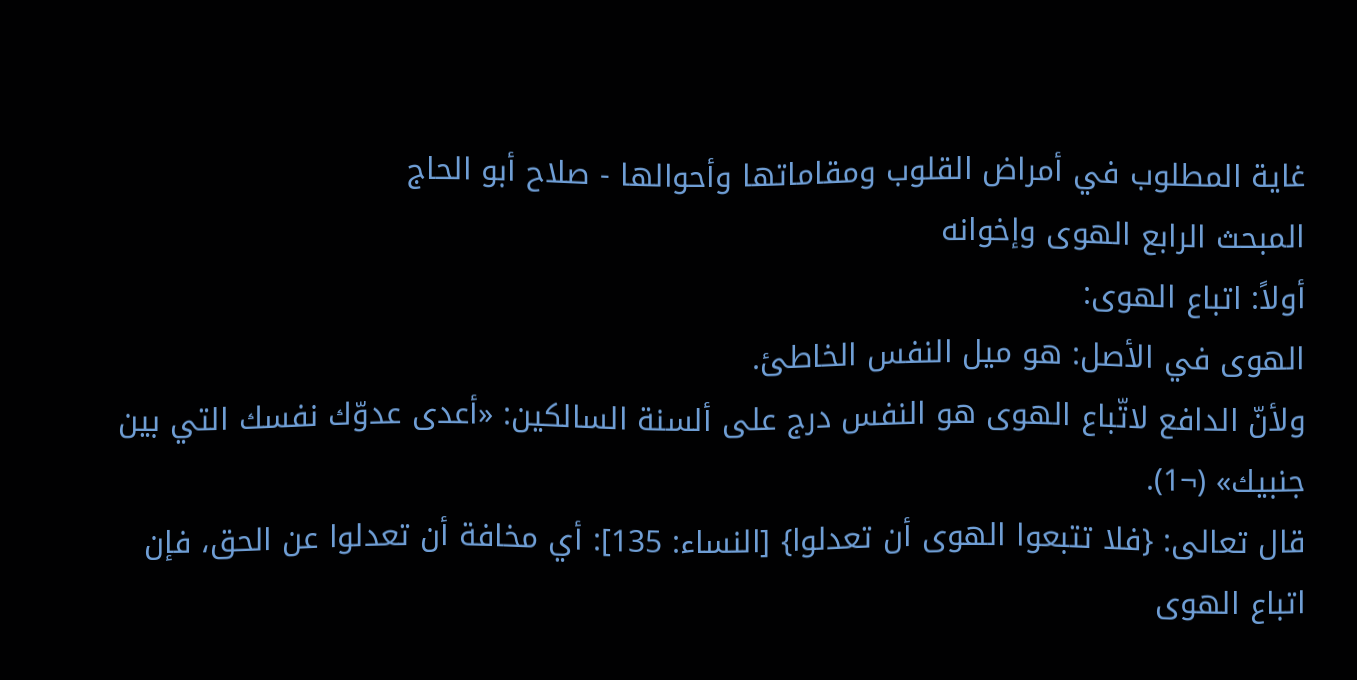غاية المطلوب في أمراض القلوب ومقاماتها وأحوالها - صلاح أبو الحاج
المبحث الرابع الهوى وإخوانه
أولاً: اتباع الهوى:
الهوى في الأصل: هو ميل النفس الخاطئ.
ولأنّ الدافع لاتّباع الهوى هو النفس درج على ألسنة السالكين: «أعدى عدوّك نفسك التي بين جنبيك» (¬1).
قال تعالى: {فلا تتبعوا الهوى أن تعدلوا} [النساء: 135]: أي مخافة أن تعدلوا عن الحق، فإن اتباع الهوى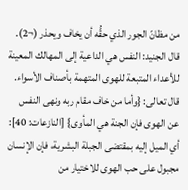من مظانّ الجور الذي حقُّه أن يخاف ويحذر (¬2).
قال الجنيد: النفس هي الداعية إلى المهالك المعينة للأعداء المتبعة للهوى المتهمة بأصناف الأسواء.
قال تعالى: {وأما من خاف مقام ربه ونهى النفس عن الهوى فإن الجنة هي المأوى} [النازعات: 40]: أي الميل إليه بمقتضى الجبلة البشرية، فإن الإنسان مجبول على حب الهوى للاختيار من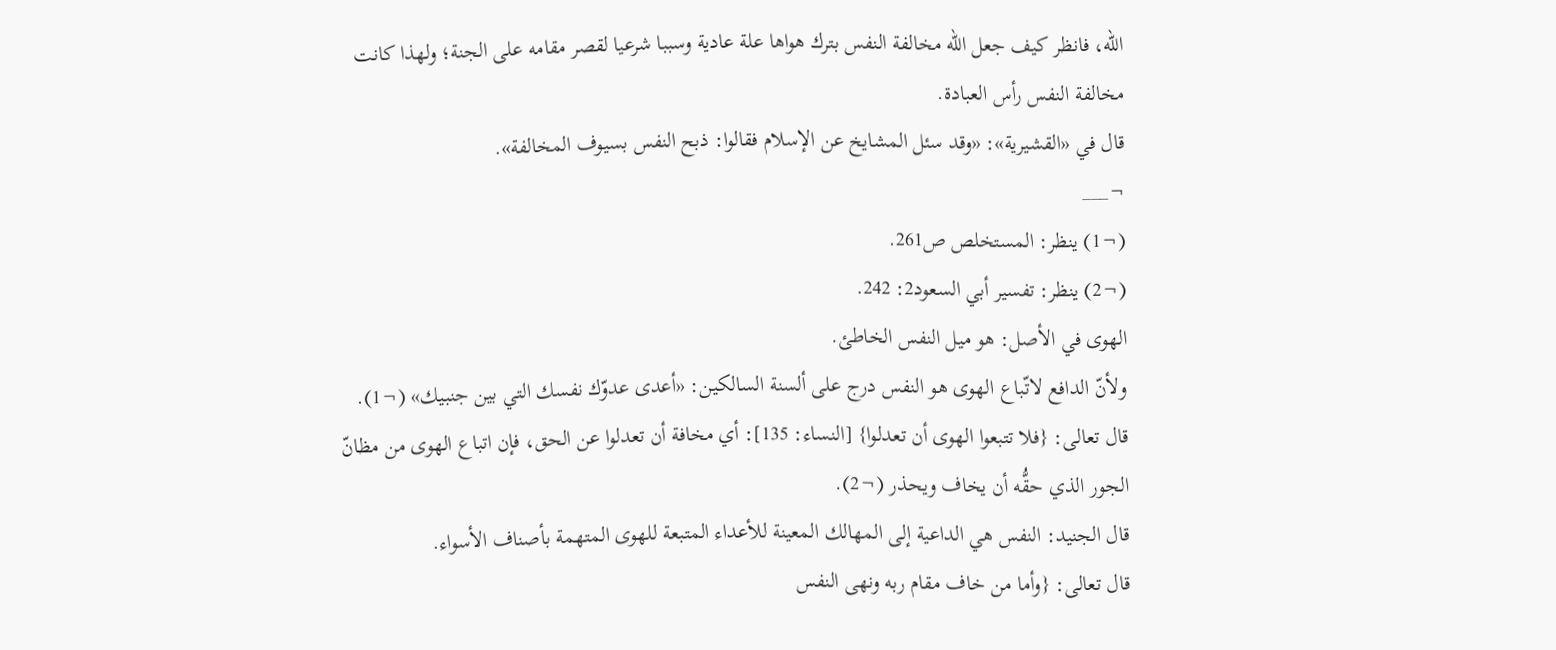الله، فانظر كيف جعل الله مخالفة النفس بترك هواها علة عادية وسببا شرعيا لقصر مقامه على الجنة؛ ولهذا كانت مخالفة النفس رأس العبادة.
قال في «القشيرية»: «وقد سئل المشايخ عن الإسلام فقالوا: ذبح النفس بسيوف المخالفة».
¬___
(¬1) ينظر: المستخلص ص261.
(¬2) ينظر: تفسير أبي السعود2: 242.
الهوى في الأصل: هو ميل النفس الخاطئ.
ولأنّ الدافع لاتّباع الهوى هو النفس درج على ألسنة السالكين: «أعدى عدوّك نفسك التي بين جنبيك» (¬1).
قال تعالى: {فلا تتبعوا الهوى أن تعدلوا} [النساء: 135]: أي مخافة أن تعدلوا عن الحق، فإن اتباع الهوى من مظانّ الجور الذي حقُّه أن يخاف ويحذر (¬2).
قال الجنيد: النفس هي الداعية إلى المهالك المعينة للأعداء المتبعة للهوى المتهمة بأصناف الأسواء.
قال تعالى: {وأما من خاف مقام ربه ونهى النفس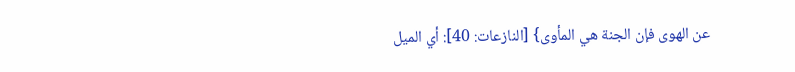عن الهوى فإن الجنة هي المأوى} [النازعات: 40]: أي الميل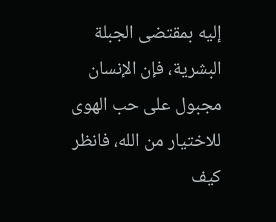إليه بمقتضى الجبلة البشرية، فإن الإنسان مجبول على حب الهوى للاختيار من الله، فانظر كيف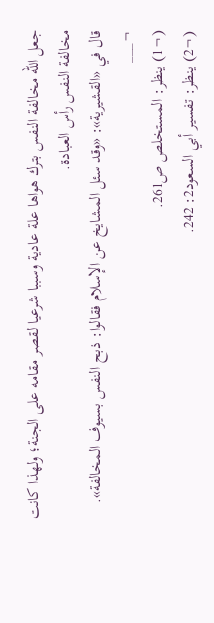جعل الله مخالفة النفس بترك هواها علة عادية وسببا شرعيا لقصر مقامه على الجنة؛ ولهذا كانت مخالفة النفس رأس العبادة.
قال في «القشيرية»: «وقد سئل المشايخ عن الإسلام فقالوا: ذبح النفس بسيوف المخالفة».
¬___
(¬1) ينظر: المستخلص ص261.
(¬2) ينظر: تفسير أبي السعود2: 242.